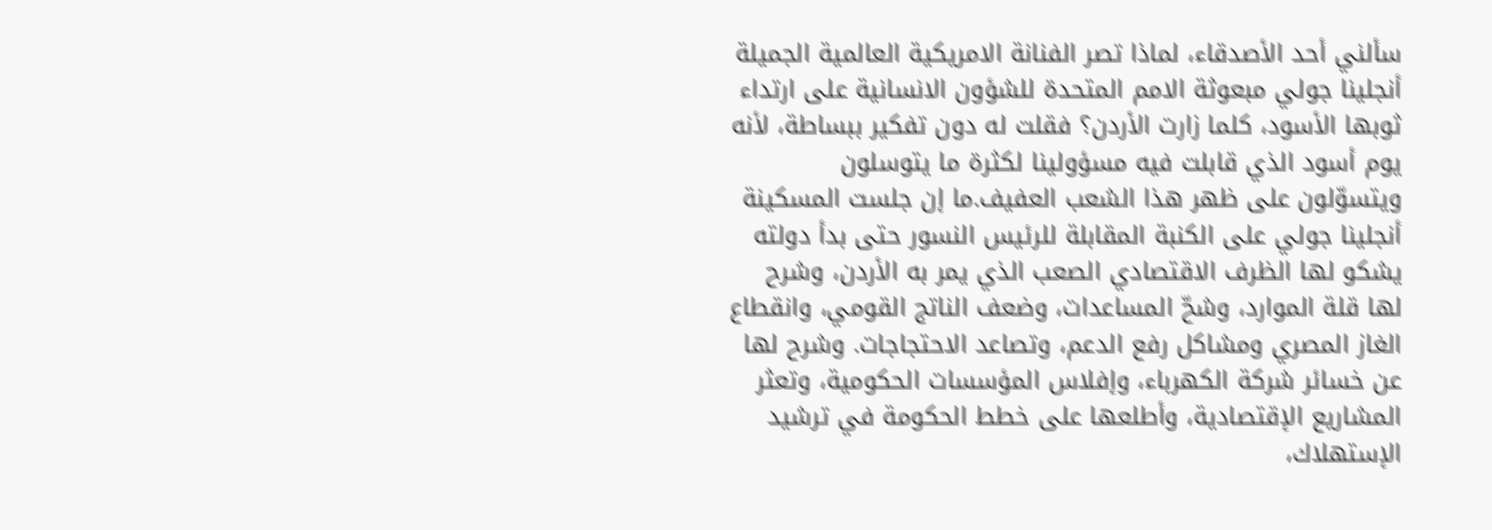سألني أحد الأصدقاء، لماذا تصر الفنانة الامريكية العالمية الجميلة أنجلينا جولي مبعوثة الامم المتحدة للشؤون الانسانية على ارتداء ثوبها الأسود، كلما زارت الأردن؟ فقلت له دون تفكير ببساطة، لأنه يوم أسود الذي قابلت فيه مسؤولينا لكثرة ما يتوسلون ويتسوّلون على ظهر هذا الشعب العفيف.ما إن جلست المسكينة أنجلينا جولي على الكنبة المقابلة للرئيس النسور حتى بدأ دولته يشكو لها الظرف الاقتصادي الصعب الذي يمر به الأردن، وشرح لها قلة الموارد، وشحّ المساعدات، وضعف الناتج القومي، وانقطاع الغاز المصري ومشاكل رفع الدعم، وتصاعد الاحتجاجات. وشرح لها عن خسائر شركة الكهرباء، وإفلاس المؤسسات الحكومية، وتعثر المشاريع الإقتصادية، وأطلعها على خطط الحكومة في ترشيد الإستهلاك،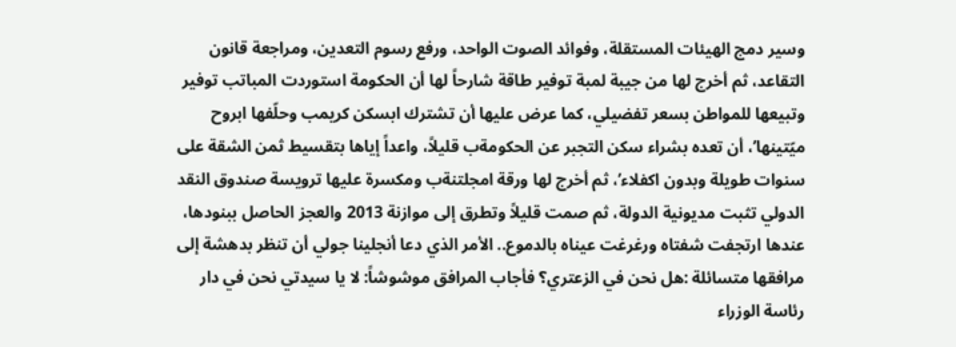وسير دمج الهيئات المستقلة، وفوائد الصوت الواحد، ورفع رسوم التعدين، ومراجعة قانون التقاعد، ثم أخرج لها من جيبة لمبة توفير طاقة شارحاً لها أن الحكومة استوردت المباتب توفير وتبيعها للمواطن بسعر تفضيلي، كما عرض عليها أن تشترك ابسكن كريمب وحلّفها ابروح ميّتينها’، أن تعده بشراء سكن التجبر عن الحكومةب قليلاً، واعداً إياها بتقسيط ثمن الشقة على سنوات طويلة وبدون اكفلاء’، ثم أخرج لها ورقة امجلتنةب ومكسرة عليها ترويسة صندوق النقد الدولي تثبت مديونية الدولة، ثم صمت قليلاً وتطرق إلى موازنة 2013 والعجز الحاصل ببنودها، عندها ارتجفت شفتاه ورغرغت عيناه بالدموع.. الأمر الذي دعا أنجلينا جولي أن تنظر بدهشة إلى مرافقها متسائلة :هل نحن في الزعتري؟ فأجاب المرافق موشوشاً: لا يا سيدتي نحن في دار رئاسة الوزراء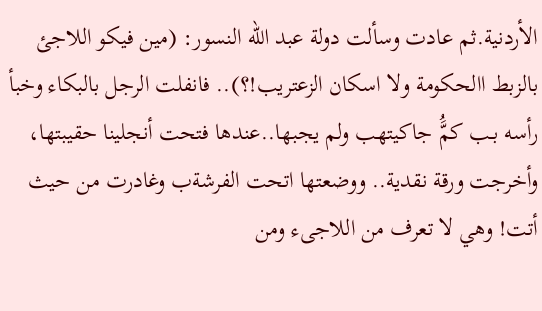الأردنية.ثم عادت وسألت دولة عبد الله النسور: (مين فيكو اللاجئ بالزبط االحكومة ولا اسكان الزعتريب!؟).. فانفلت الرجل بالبكاء وخبأ رأسه بـب كمَُّ جاكيتهب ولم يجبها..عندها فتحت أنجلينا حقيبتها، وأخرجت ورقة نقدية.. ووضعتها اتحت الفرشةب وغادرت من حيث أتت! وهي لا تعرف من اللاجىء ومن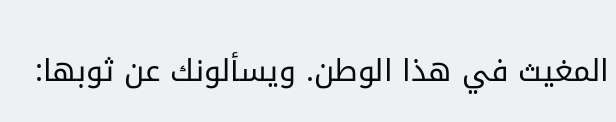المغيث في هذا الوطن. ويسألونك عن ثوبها: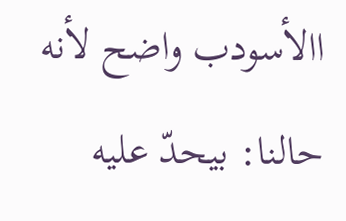االأسودب واضح لأنه حالنا: بيحدّ عليه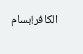الكافر!بسام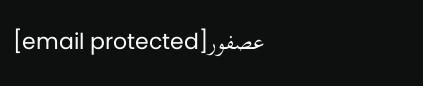عصفور[email protected]